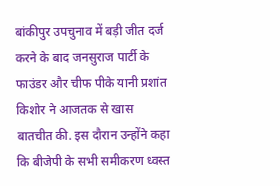बांकीपुर उपचुनाव में बड़ी जीत दर्ज करने के बाद जनसुराज पार्टी के फाउंडर और चीफ पीके यानी प्रशांत किशोर ने आजतक से खास बातचीत की. इस दौरान उन्होंने कहा कि बीजेपी के सभी समीकरण ध्वस्त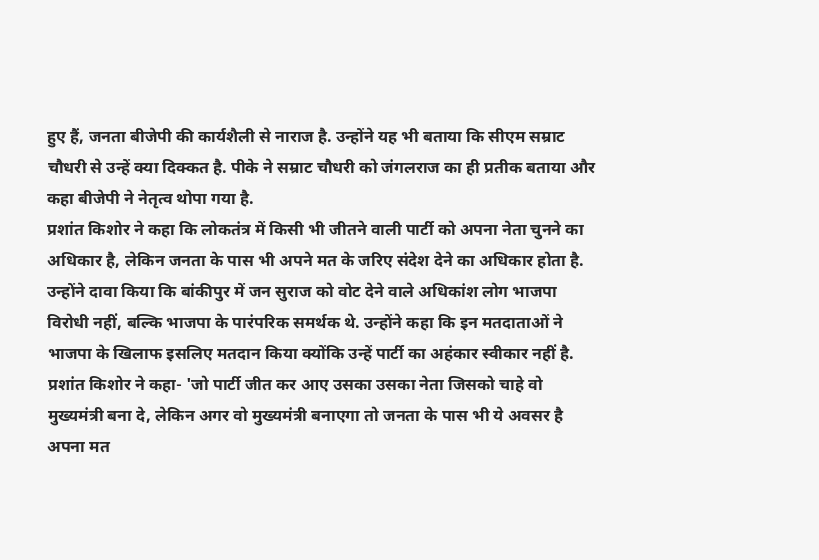हुए हैं, जनता बीजेपी की कार्यशैली से नाराज है. उन्होंने यह भी बताया कि सीएम सम्राट चौधरी से उन्हें क्या दिक्कत है. पीके ने सम्राट चौधरी को जंगलराज का ही प्रतीक बताया और कहा बीजेपी ने नेतृत्व थोपा गया है.
प्रशांत किशोर ने कहा कि लोकतंत्र में किसी भी जीतने वाली पार्टी को अपना नेता चुनने का अधिकार है, लेकिन जनता के पास भी अपने मत के जरिए संदेश देने का अधिकार होता है. उन्होंने दावा किया कि बांकीपुर में जन सुराज को वोट देने वाले अधिकांश लोग भाजपा विरोधी नहीं, बल्कि भाजपा के पारंपरिक समर्थक थे. उन्होंने कहा कि इन मतदाताओं ने भाजपा के खिलाफ इसलिए मतदान किया क्योंकि उन्हें पार्टी का अहंकार स्वीकार नहीं है.
प्रशांत किशोर ने कहा- 'जो पार्टी जीत कर आए उसका उसका नेता जिसको चाहे वो मुख्यमंत्री बना दे, लेकिन अगर वो मुख्यमंत्री बनाएगा तो जनता के पास भी ये अवसर है अपना मत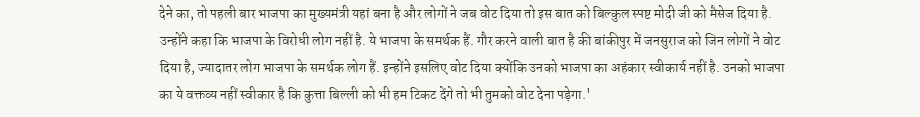देने का, तो पहली बार भाजपा का मुख्यमंत्री यहां बना है और लोगों ने जब वोट दिया तो इस बात को बिल्कुल स्पष्ट मोदी जी को मैसेज दिया है.
उन्होंने कहा कि भाजपा के विरोधी लोग नहीं है. ये भाजपा के समर्थक हैं. गौर करने वाली बात है की बांकीपुर में जनसुराज को जिन लोगों ने वोट दिया है, ज्यादातर लोग भाजपा के समर्थक लोग हैं. इन्होंने इसलिए वोट दिया क्योंकि उनको भाजपा का अहंकार स्वीकार्य नहीं है. उनको भाजपा का ये वक्तव्य नहीं स्वीकार है कि कुत्ता बिल्ली को भी हम टिकट देंगे तो भी तुमको वोट देना पड़ेगा.'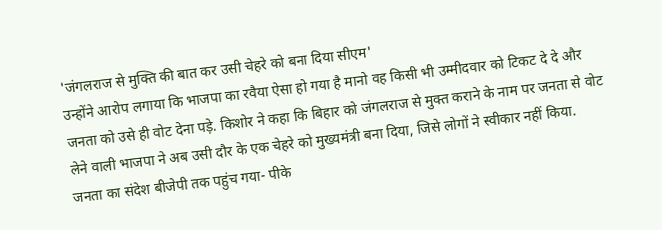'जंगलराज से मुक्ति की बात कर उसी चेहरे को बना दिया सीएम'
उन्होंने आरोप लगाया कि भाजपा का रवैया ऐसा हो गया है मानो वह किसी भी उम्मीदवार को टिकट दे दे और जनता को उसे ही वोट देना पड़े. किशोर ने कहा कि बिहार को जंगलराज से मुक्त कराने के नाम पर जनता से वोट लेने वाली भाजपा ने अब उसी दौर के एक चेहरे को मुख्यमंत्री बना दिया, जिसे लोगों ने स्वीकार नहीं किया.
जनता का संदेश बीजेपी तक पहुंच गया- पीके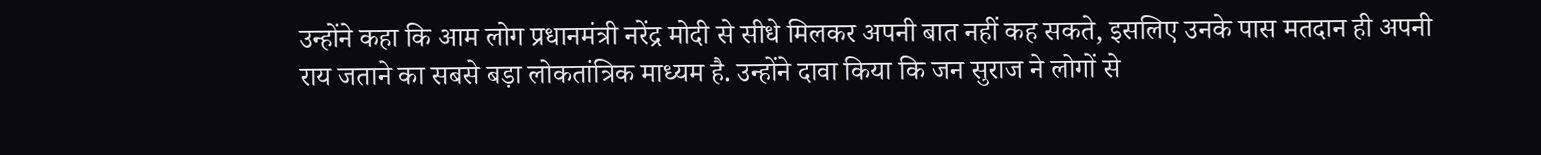उन्होंने कहा कि आम लोग प्रधानमंत्री नरेंद्र मोदी से सीधे मिलकर अपनी बात नहीं कह सकते, इसलिए उनके पास मतदान ही अपनी राय जताने का सबसे बड़ा लोकतांत्रिक माध्यम है. उन्होंने दावा किया कि जन सुराज ने लोगों से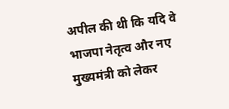अपील की थी कि यदि वे भाजपा नेतृत्व और नए मुख्यमंत्री को लेकर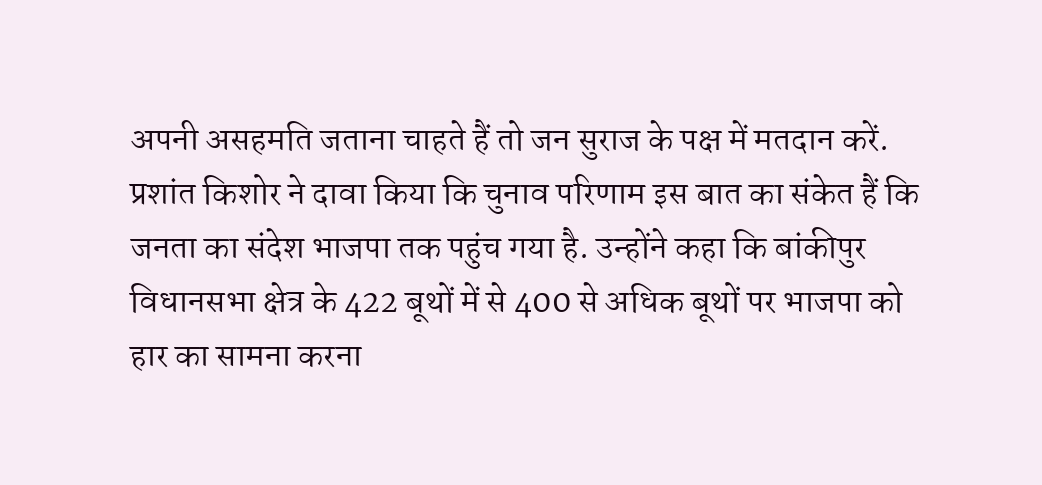अपनी असहमति जताना चाहते हैं तो जन सुराज के पक्ष में मतदान करें.
प्रशांत किशोर ने दावा किया कि चुनाव परिणाम इस बात का संकेत हैं कि जनता का संदेश भाजपा तक पहुंच गया है. उन्होंने कहा कि बांकीपुर विधानसभा क्षेत्र के 422 बूथों में से 400 से अधिक बूथों पर भाजपा को हार का सामना करना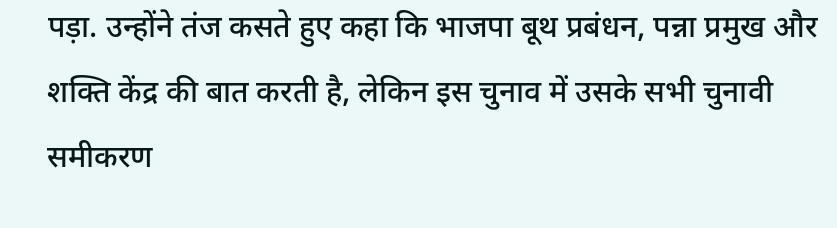पड़ा. उन्होंने तंज कसते हुए कहा कि भाजपा बूथ प्रबंधन, पन्ना प्रमुख और शक्ति केंद्र की बात करती है, लेकिन इस चुनाव में उसके सभी चुनावी समीकरण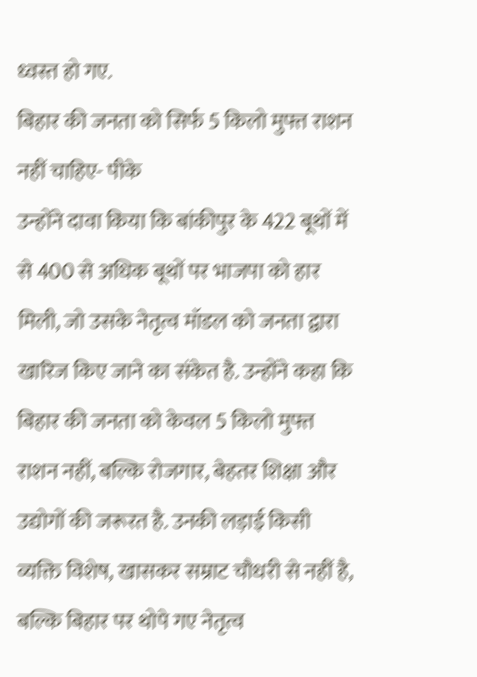ध्वस्त हो गए.
बिहार की जनता को सिर्फ 5 किलो मुफ्त राशन नहीं चाहिए- पीके
उन्होंने दावा किया कि बांकीपुर के 422 बूथों में से 400 से अधिक बूथों पर भाजपा को हार मिली, जो उसके नेतृत्व मॉडल को जनता द्वारा खारिज किए जाने का संकेत है. उन्होंने कहा कि बिहार की जनता को केवल 5 किलो मुफ्त राशन नहीं, बल्कि रोजगार, बेहतर शिक्षा और उद्योगों की जरूरत है. उनकी लड़ाई किसी व्यक्ति विशेष, खासकर सम्राट चौधरी से नहीं है, बल्कि बिहार पर थोपे गए नेतृत्व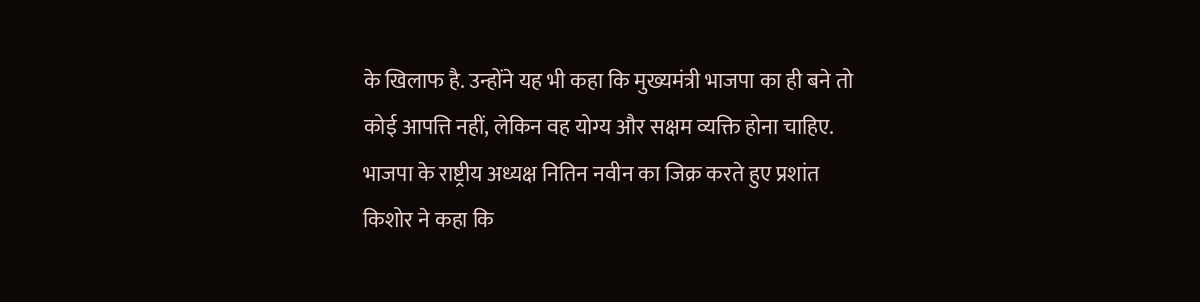के खिलाफ है. उन्होंने यह भी कहा कि मुख्यमंत्री भाजपा का ही बने तो कोई आपत्ति नहीं, लेकिन वह योग्य और सक्षम व्यक्ति होना चाहिए.
भाजपा के राष्ट्रीय अध्यक्ष नितिन नवीन का जिक्र करते हुए प्रशांत किशोर ने कहा कि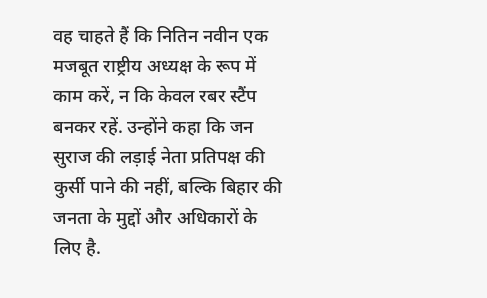वह चाहते हैं कि नितिन नवीन एक मजबूत राष्ट्रीय अध्यक्ष के रूप में काम करें, न कि केवल रबर स्टैंप बनकर रहें. उन्होंने कहा कि जन सुराज की लड़ाई नेता प्रतिपक्ष की कुर्सी पाने की नहीं, बल्कि बिहार की जनता के मुद्दों और अधिकारों के लिए है.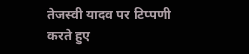तेजस्वी यादव पर टिप्पणी करते हुए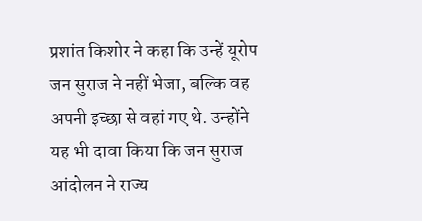प्रशांत किशोर ने कहा कि उन्हें यूरोप जन सुराज ने नहीं भेजा, बल्कि वह अपनी इच्छा से वहां गए थे. उन्होंने यह भी दावा किया कि जन सुराज आंदोलन ने राज्य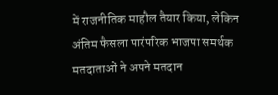में राजनीतिक माहौल तैयार किया, लेकिन अंतिम फैसला पारंपरिक भाजपा समर्थक मतदाताओं ने अपने मतदान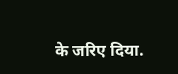के जरिए दिया.